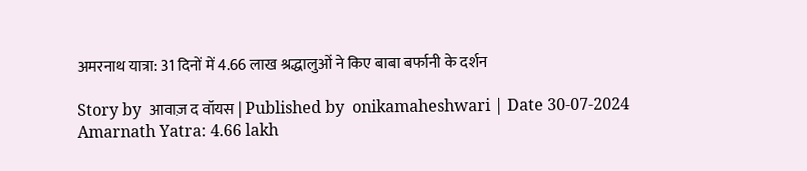अमरनाथ यात्रा: 31 दिनों में 4.66 लाख श्रद्धालुओं ने किए बाबा बर्फानी के दर्शन

Story by  आवाज़ द वॉयस | Published by  onikamaheshwari | Date 30-07-2024
Amarnath Yatra: 4.66 lakh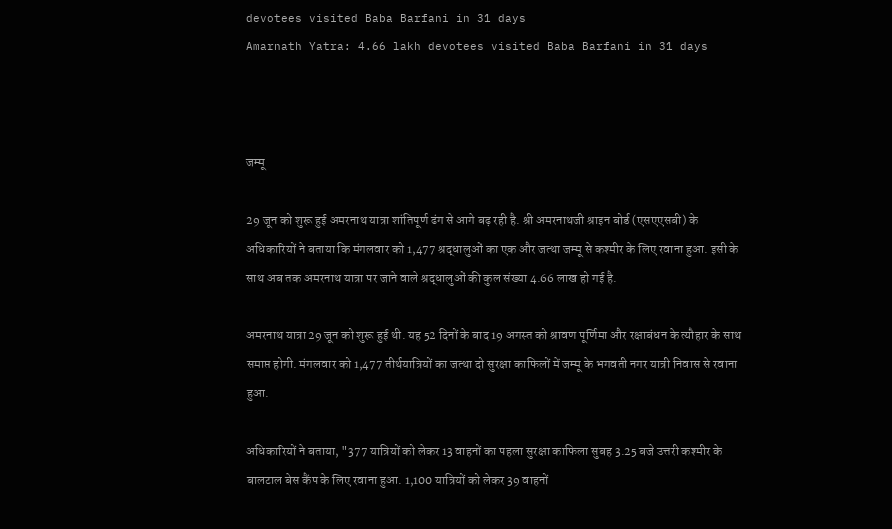devotees visited Baba Barfani in 31 days
Amarnath Yatra: 4.66 lakh devotees visited Baba Barfani in 31 days



जम्मू

29 जून को शुरू हुई अमरनाथ यात्रा शांतिपूर्ण ढंग से आगे बढ़ रही है. श्री अमरनाथजी श्राइन बोर्ड (एसएएसबी) के अधिकारियों ने बताया कि मंगलवार को 1,477 श्रद्धालुओं का एक और जत्था जम्मू से कश्मीर के लिए रवाना हुआ. इसी के साथ अब तक अमरनाथ यात्रा पर जाने वाले श्रद्धालुओं की कुल संख्या 4.66 लाख हो गई है.

अमरनाथ यात्रा 29 जून को शुरू हुई थी. यह 52 दिनों के बाद 19 अगस्त को श्रावण पूर्णिमा और रक्षाबंधन के त्यौहार के साथ समाप्त होगी. मंगलवार को 1,477 तीर्थयात्रियों का जत्था दो सुरक्षा काफिलों में जम्मू के भगवती नगर यात्री निवास से रवाना हुआ.

अधिकारियों ने बताया, "377 यात्रियों को लेकर 13 वाहनों का पहला सुरक्षा काफिला सुबह 3.25 बजे उत्तरी कश्मीर के बालटाल बेस कैंप के लिए रवाना हुआ. 1,100 यात्रियों को लेकर 39 वाहनों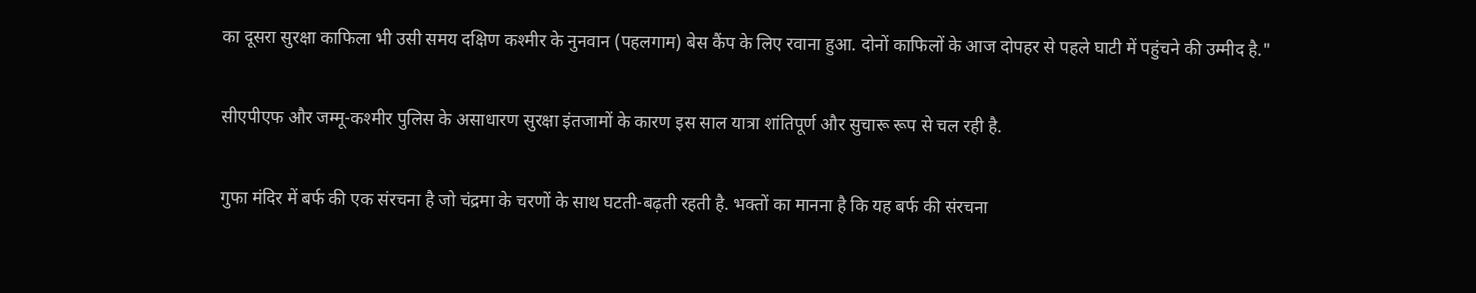का दूसरा सुरक्षा काफिला भी उसी समय दक्षिण कश्मीर के नुनवान (पहलगाम) बेस कैंप के लिए रवाना हुआ. दोनों काफिलों के आज दोपहर से पहले घाटी में पहुंचने की उम्मीद है."

सीएपीएफ और जम्मू-कश्मीर पुलिस के असाधारण सुरक्षा इंतजामों के कारण इस साल यात्रा शांतिपूर्ण और सुचारू रूप से चल रही है.

गुफा मंदिर में बर्फ की एक संरचना है जो चंद्रमा के चरणों के साथ घटती-बढ़ती रहती है. भक्तों का मानना है कि यह बर्फ की संरचना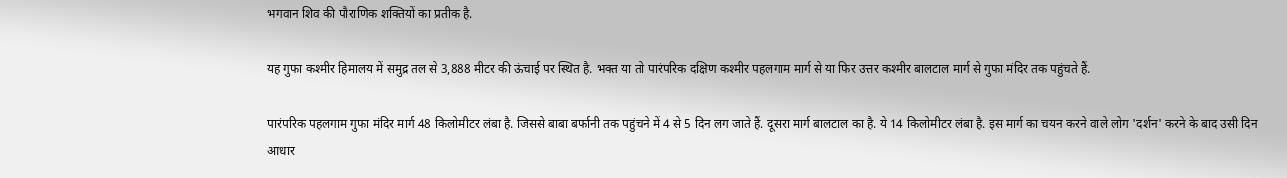भगवान शिव की पौराणिक शक्तियों का प्रतीक है.

यह गुफा कश्मीर हिमालय में समुद्र तल से 3,888 मीटर की ऊंचाई पर स्थित है. भक्त या तो पारंपरिक दक्षिण कश्मीर पहलगाम मार्ग से या फिर उत्तर कश्मीर बालटाल मार्ग से गुफा मंदिर तक पहुंचते हैं.

पारंपरिक पहलगाम गुफा मंदिर मार्ग 48 किलोमीटर लंबा है. जिससे बाबा बर्फानी तक पहुंचने में 4 से 5 दिन लग जाते हैं. दूसरा मार्ग बालटाल का है. ये 14 किलोमीटर लंबा है. इस मार्ग का चयन करने वाले लोग 'दर्शन' करने के बाद उसी दिन आधार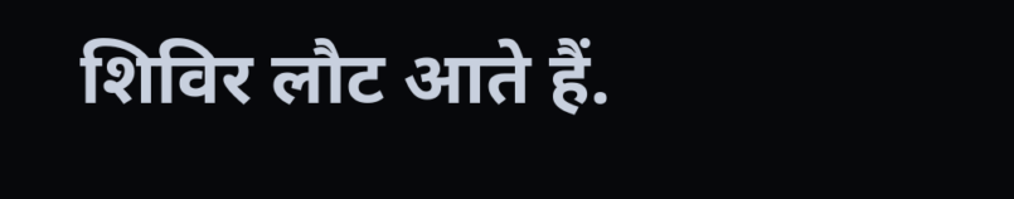शिविर लौट आते हैं.